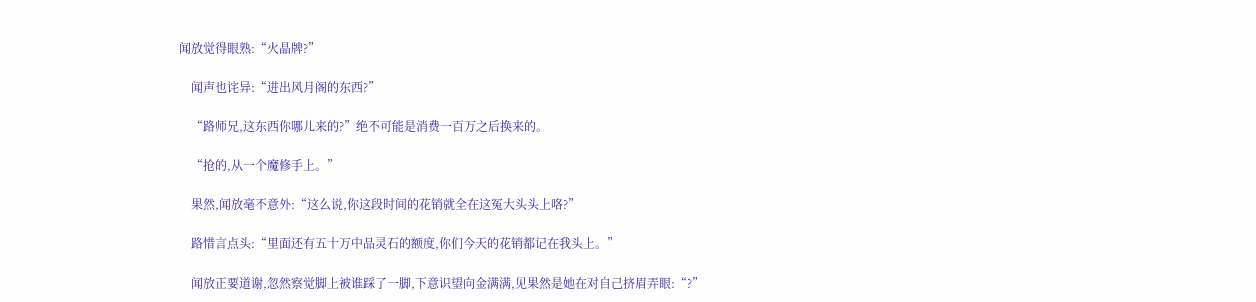闻放觉得眼熟:“火晶牌?”

    闻声也诧异:“进出风月阁的东西?”

    “路师兄,这东西你哪儿来的?”绝不可能是消费一百万之后换来的。

    “抢的,从一个魔修手上。”

    果然,闻放毫不意外:“这么说,你这段时间的花销就全在这冤大头头上咯?”

    路惜言点头:“里面还有五十万中品灵石的额度,你们今天的花销都记在我头上。”

    闻放正要道谢,忽然察觉脚上被谁踩了一脚,下意识望向金满满,见果然是她在对自己挤眉弄眼:“?”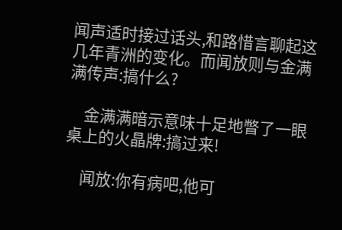闻声适时接过话头,和路惜言聊起这几年青洲的变化。而闻放则与金满满传声:搞什么?

    金满满暗示意味十足地瞥了一眼桌上的火晶牌:搞过来!

    闻放:你有病吧,他可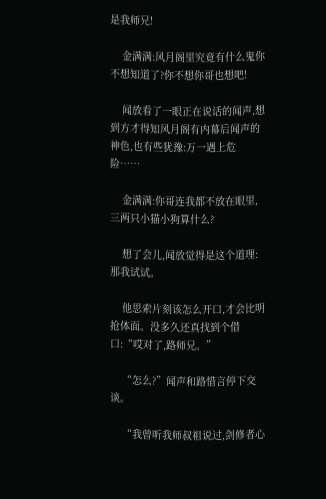是我师兄!

    金满满:风月阁里究竟有什么鬼你不想知道了?你不想你哥也想吧!

    闻放看了一眼正在说话的闻声,想到方才得知风月阁有内幕后闻声的神色,也有些犹豫:万一遇上危险……

    金满满:你哥连我都不放在眼里,三两只小猫小狗算什么?

    想了会儿,闻放觉得是这个道理:那我试试。

    他思索片刻该怎么开口,才会比明抢体面。没多久还真找到个借口:“哎对了,路师兄。”

    “怎么?”闻声和路惜言停下交谈。

    “我曾听我师叔祖说过,剑修者心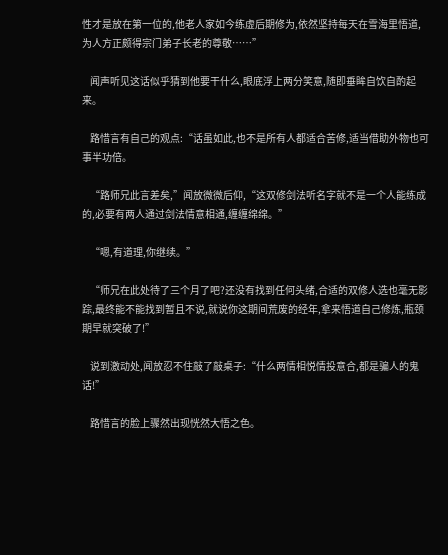性才是放在第一位的,他老人家如今练虚后期修为,依然坚持每天在雪海里悟道,为人方正颇得宗门弟子长老的尊敬……”

    闻声听见这话似乎猜到他要干什么,眼底浮上两分笑意,随即垂眸自饮自酌起来。

    路惜言有自己的观点:“话虽如此,也不是所有人都适合苦修,适当借助外物也可事半功倍。

    “路师兄此言差矣,”闻放微微后仰,“这双修剑法听名字就不是一个人能练成的,必要有两人通过剑法情意相通,缠缠绵绵。”

    “嗯,有道理,你继续。”

    “师兄在此处待了三个月了吧?还没有找到任何头绪,合适的双修人选也毫无影踪,最终能不能找到暂且不说,就说你这期间荒废的经年,拿来悟道自己修炼,瓶颈期早就突破了!”

    说到激动处,闻放忍不住敲了敲桌子:“什么两情相悦情投意合,都是骗人的鬼话!”

    路惜言的脸上骤然出现恍然大悟之色。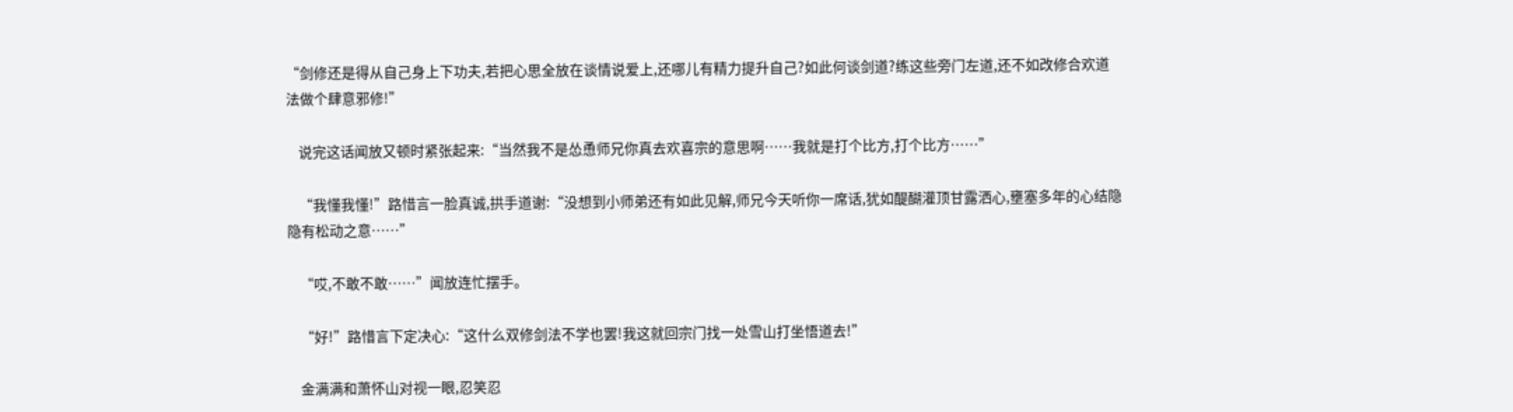“剑修还是得从自己身上下功夫,若把心思全放在谈情说爱上,还哪儿有精力提升自己?如此何谈剑道?练这些旁门左道,还不如改修合欢道法做个肆意邪修!”

    说完这话闻放又顿时紧张起来:“当然我不是怂恿师兄你真去欢喜宗的意思啊……我就是打个比方,打个比方……”

    “我懂我懂!”路惜言一脸真诚,拱手道谢:“没想到小师弟还有如此见解,师兄今天听你一席话,犹如醍醐灌顶甘露洒心,壅塞多年的心结隐隐有松动之意……”

    “哎,不敢不敢……”闻放连忙摆手。

    “好!”路惜言下定决心:“这什么双修剑法不学也罢!我这就回宗门找一处雪山打坐悟道去!”

    金满满和萧怀山对视一眼,忍笑忍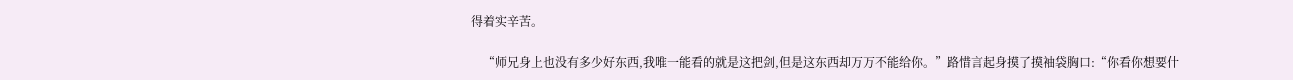得着实辛苦。

    “师兄身上也没有多少好东西,我唯一能看的就是这把剑,但是这东西却万万不能给你。”路惜言起身摸了摸袖袋胸口:“你看你想要什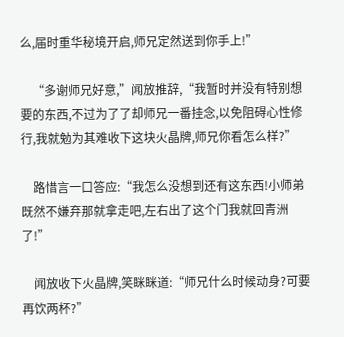么,届时重华秘境开启,师兄定然送到你手上!”

    “多谢师兄好意,”闻放推辞,“我暂时并没有特别想要的东西,不过为了了却师兄一番挂念,以免阻碍心性修行,我就勉为其难收下这块火晶牌,师兄你看怎么样?”

    路惜言一口答应:“我怎么没想到还有这东西!小师弟既然不嫌弃那就拿走吧,左右出了这个门我就回青洲了!”

    闻放收下火晶牌,笑眯眯道:“师兄什么时候动身?可要再饮两杯?”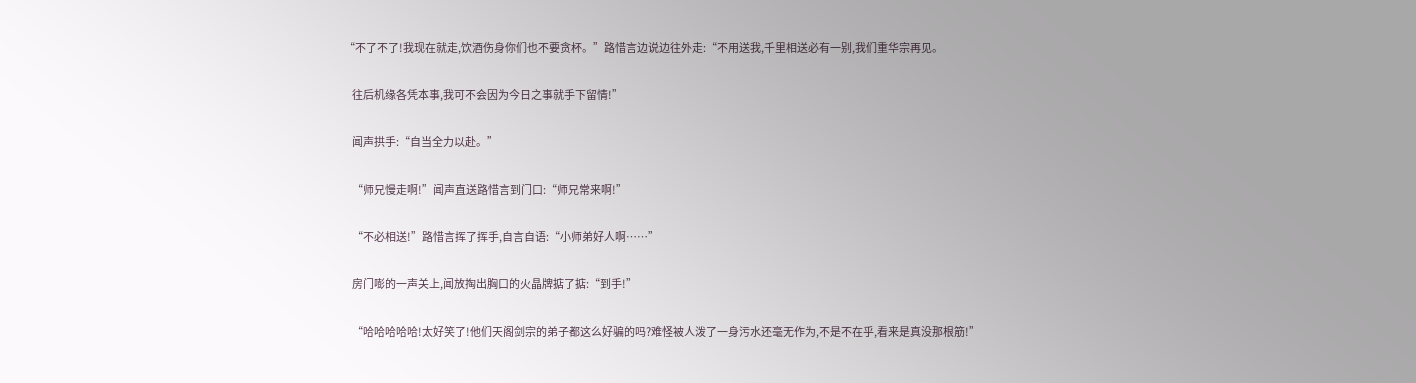“不了不了!我现在就走,饮酒伤身你们也不要贪杯。”路惜言边说边往外走:“不用送我,千里相送必有一别,我们重华宗再见。

    往后机缘各凭本事,我可不会因为今日之事就手下留情!”

    闻声拱手:“自当全力以赴。”

    “师兄慢走啊!”闻声直送路惜言到门口:“师兄常来啊!”

    “不必相送!”路惜言挥了挥手,自言自语:“小师弟好人啊……”

    房门嘭的一声关上,闻放掏出胸口的火晶牌掂了掂:“到手!”

    “哈哈哈哈哈!太好笑了!他们天阁剑宗的弟子都这么好骗的吗?难怪被人泼了一身污水还毫无作为,不是不在乎,看来是真没那根筋!”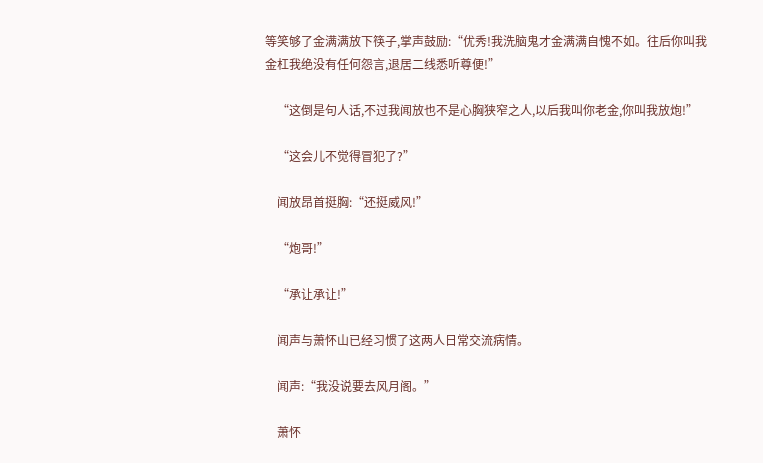等笑够了金满满放下筷子,掌声鼓励:“优秀!我洗脑鬼才金满满自愧不如。往后你叫我金杠我绝没有任何怨言,退居二线悉听尊便!”

    “这倒是句人话,不过我闻放也不是心胸狭窄之人,以后我叫你老金,你叫我放炮!”

    “这会儿不觉得冒犯了?”

    闻放昂首挺胸:“还挺威风!”

    “炮哥!”

    “承让承让!”

    闻声与萧怀山已经习惯了这两人日常交流病情。

    闻声:“我没说要去风月阁。”

    萧怀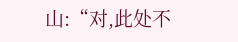山:“对,此处不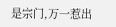是宗门,万一惹出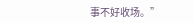事不好收场。”